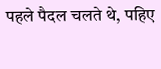पहले पैदल चलते थे, पहिए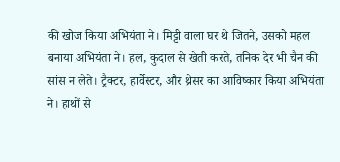की खोज किया अभियंता ने। मिट्टी वाला घर थे जितने, उसको महल बनाया अभियंता ने। हल, कुदाल से खेती करते, तनिक देर भी चैन की सांस न लेते। ट्रैक्टर, हार्वेस्टर, और थ्रेसर का आविष्कार किया अभियंता ने। हाथों से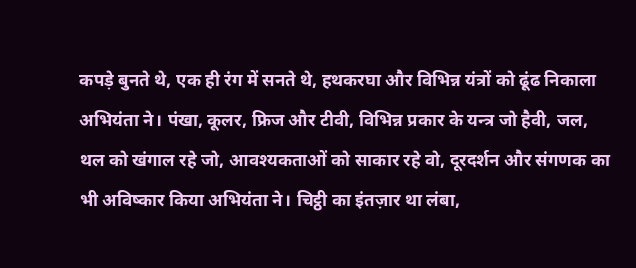कपड़े बुनते थे, एक ही रंग में सनते थे, हथकरघा और विभिन्न यंत्रों को ढूंढ निकाला अभियंता ने। पंखा, कूलर, फ्रिज और टीवी, विभिन्न प्रकार के यन्त्र जो हैवी, जल, थल को खंगाल रहे जो, आवश्यकताओं को साकार रहे वो, दूरदर्शन और संगणक का भी अविष्कार किया अभियंता ने। चिट्ठी का इंतज़ार था लंबा,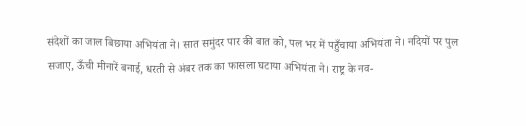संदेशों का जाल बिछाया अभियंता ने। सात समुंदर पार की बात को, पल भर में पहुँचाया अभियंता ने। नदियों पर पुल सजाए, ऊँची मीनारें बनाई, धरती से अंबर तक का फासला घटाया अभियंता ने। राष्ट्र के नव-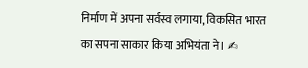निर्माण में अपना सर्वस्व लगाया, विकसित भारत का सपना साकार किया अभियंता ने। ✍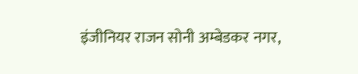इंजीनियर राजन सोनी अम्बेडकर नगर,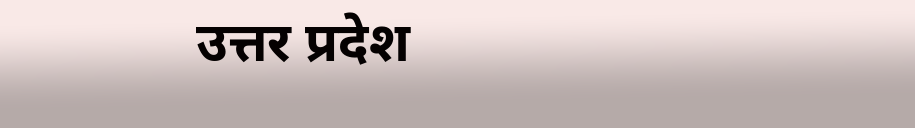उत्तर प्रदेश